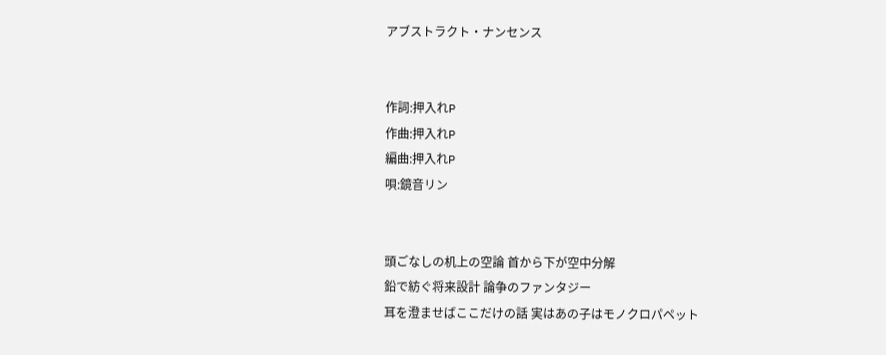アブストラクト・ナンセンス


作詞:押入れP
作曲:押入れP
編曲:押入れP
唄:鏡音リン


頭ごなしの机上の空論 首から下が空中分解
鉛で紡ぐ将来設計 論争のファンタジー
耳を澄ませばここだけの話 実はあの子はモノクロパペット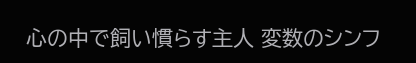心の中で飼い慣らす主人 変数のシンフ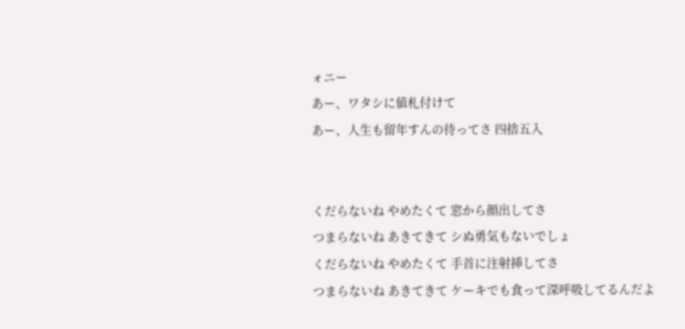ォニー
あー、ワタシに値札付けて
あー、人生も留年すんの待ってさ 四捨五入


くだらないね やめたくて 窓から顔出してさ
つまらないね あきてきて シぬ勇気もないでしょ
くだらないね やめたくて 手首に注射挿してさ
つまらないね あきてきて ケーキでも食って深呼吸してるんだよ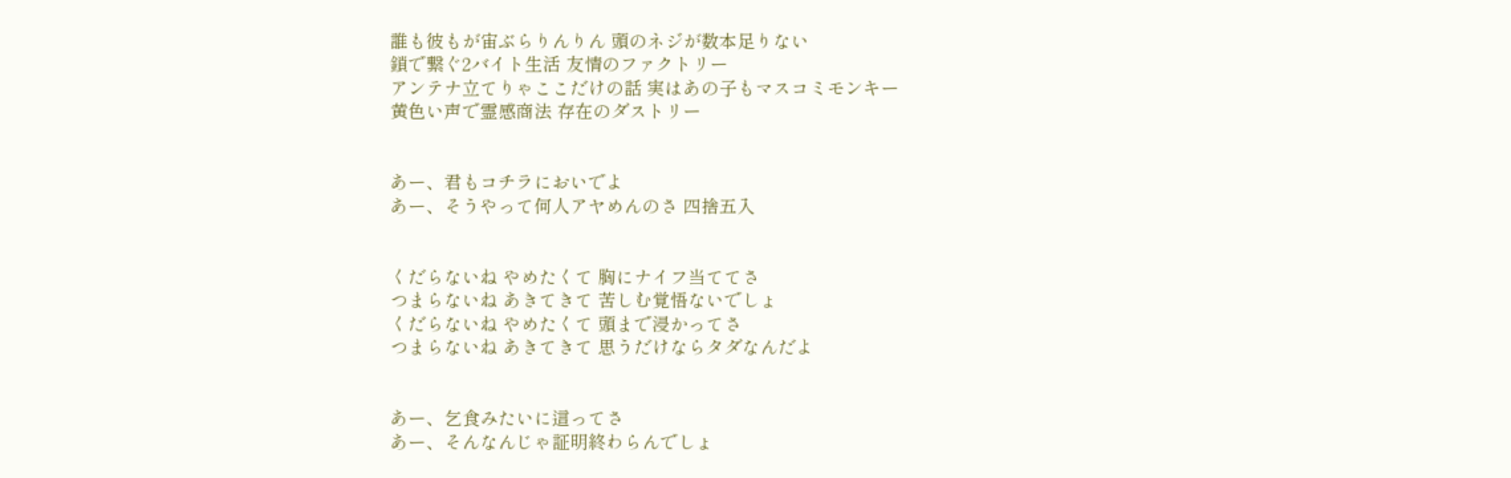誰も彼もが宙ぶらりんりん 頭のネジが数本足りない
鎖で繋ぐ2バイト生活 友情のファクトリー
アンテナ立てりゃここだけの話 実はあの子もマスコミモンキー
黄色い声で霊感商法 存在のダストリー


あー、君もコチラにおいでよ
あー、そうやって何人アヤめんのさ 四捨五入


くだらないね やめたくて 胸にナイフ当ててさ
つまらないね あきてきて 苦しむ覚悟ないでしょ
くだらないね やめたくて 頭まで浸かってさ
つまらないね あきてきて 思うだけならタダなんだよ


あー、乞食みたいに這ってさ
あー、そんなんじゃ証明終わらんでしょ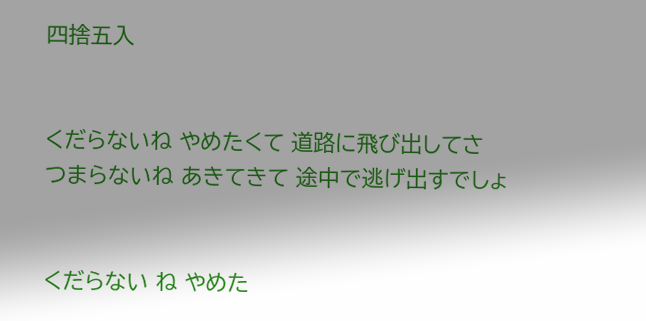四捨五入


くだらないね やめたくて 道路に飛び出してさ
つまらないね あきてきて 途中で逃げ出すでしょ


くだらない ね やめた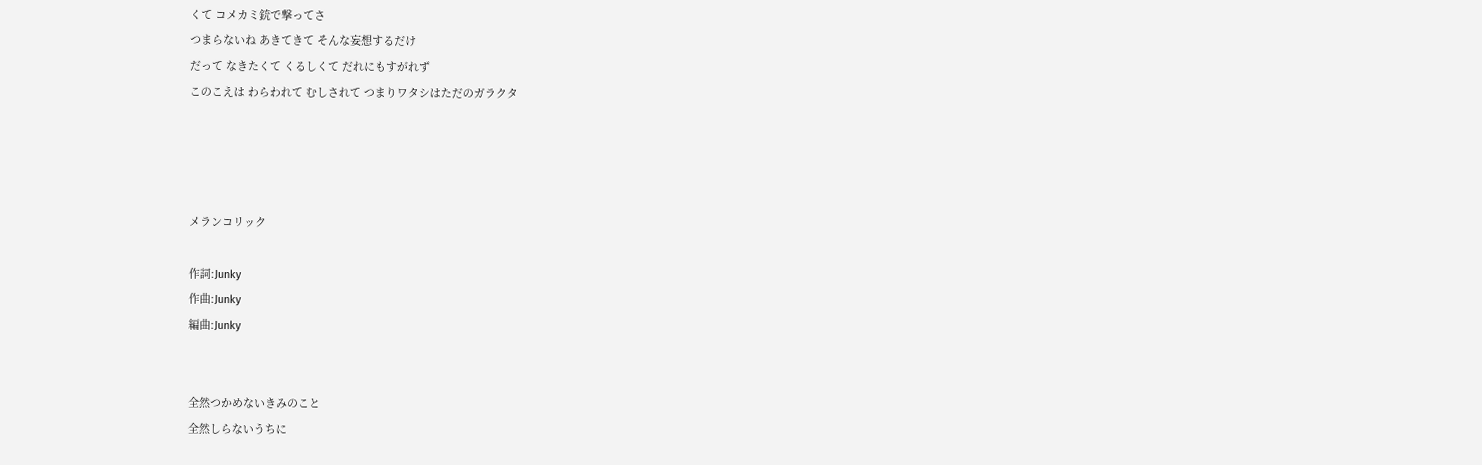くて コメカミ銃で撃ってさ
つまらないね あきてきて そんな妄想するだけ
だって なきたくて くるしくて だれにもすがれず
このこえは わらわれて むしされて つまりワタシはただのガラクタ




メランコリック

作詞:Junky
作曲:Junky
編曲:Junky


全然つかめないきみのこと
全然しらないうちに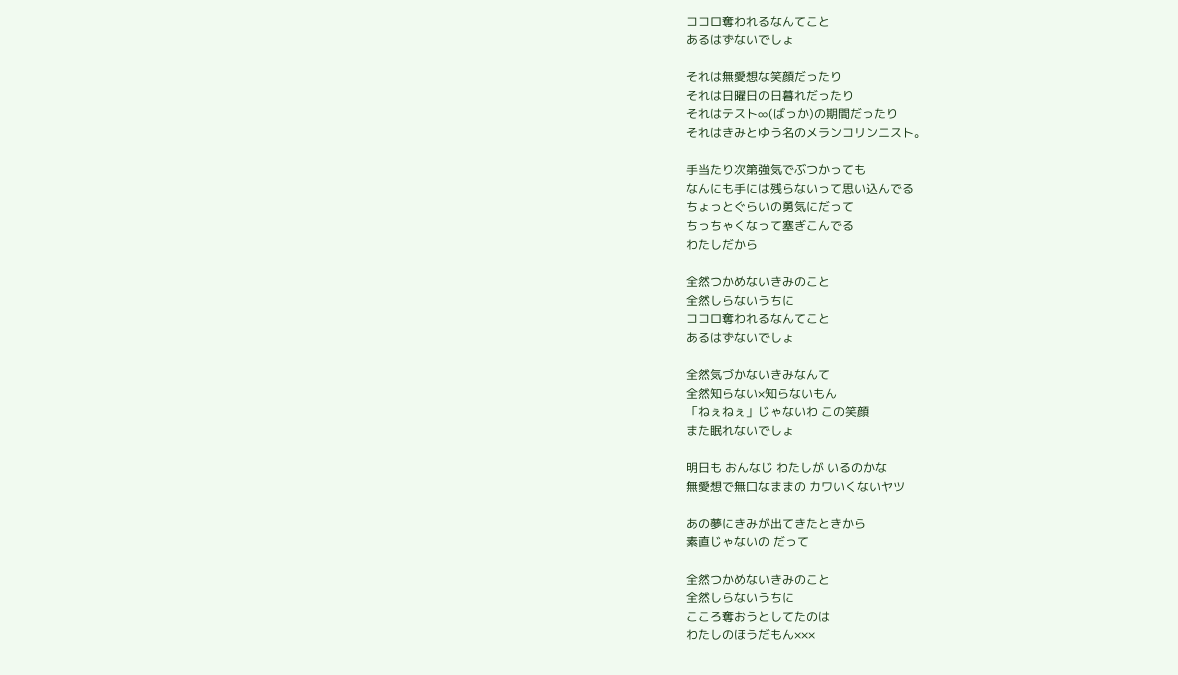ココロ奪われるなんてこと
あるはずないでしょ

それは無愛想な笑顔だったり
それは日曜日の日暮れだったり
それはテスト∞(ばっか)の期間だったり
それはきみとゆう名のメランコリンニスト。

手当たり次第強気でぶつかっても
なんにも手には残らないって思い込んでる
ちょっとぐらいの勇気にだって
ちっちゃくなって塞ぎこんでる
わたしだから

全然つかめないきみのこと
全然しらないうちに
ココロ奪われるなんてこと
あるはずないでしょ

全然気づかないきみなんて
全然知らない×知らないもん
「ねぇねぇ」じゃないわ この笑顔
また眠れないでしょ

明日も おんなじ わたしが いるのかな
無愛想で無口なままの カワいくないヤツ

あの夢にきみが出てきたときから
素直じゃないの だって

全然つかめないきみのこと
全然しらないうちに
こころ奪おうとしてたのは
わたしのほうだもん×××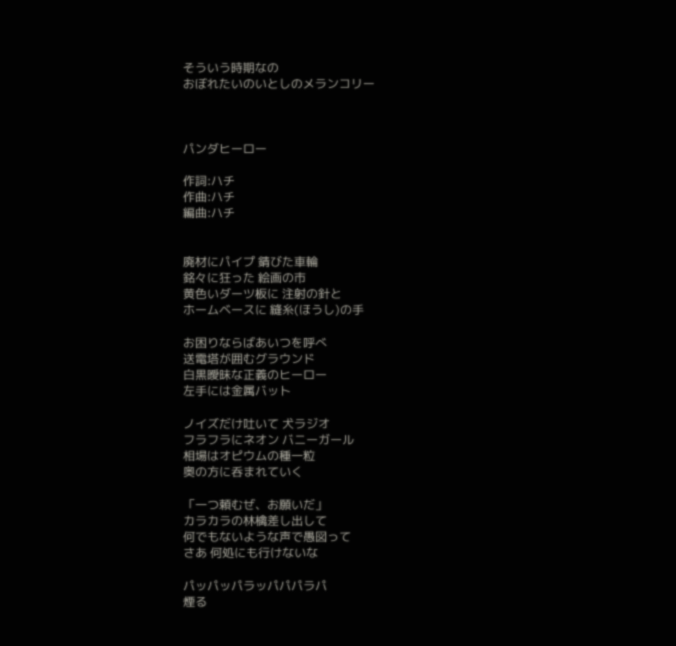そういう時期なの
おぼれたいのいとしのメランコリー



パンダヒーロー

作詞:ハチ
作曲:ハチ
編曲:ハチ


廃材にパイプ 錆びた車輪
銘々に狂った 絵画の市
黄色いダーツ板に 注射の針と
ホームベースに 縫糸(ほうし)の手

お困りならばあいつを呼べ
送電塔が囲むグラウンド
白黒曖昧な正義のヒーロー
左手には金属バット

ノイズだけ吐いて 犬ラジオ
フラフラにネオン バニーガール
相場はオピウムの種一粒
奥の方に呑まれていく

「一つ頼むぜ、お願いだ」
カラカラの林檎差し出して
何でもないような声で愚図って
さあ 何処にも行けないな

パッパッパラッパパパラパ
煙る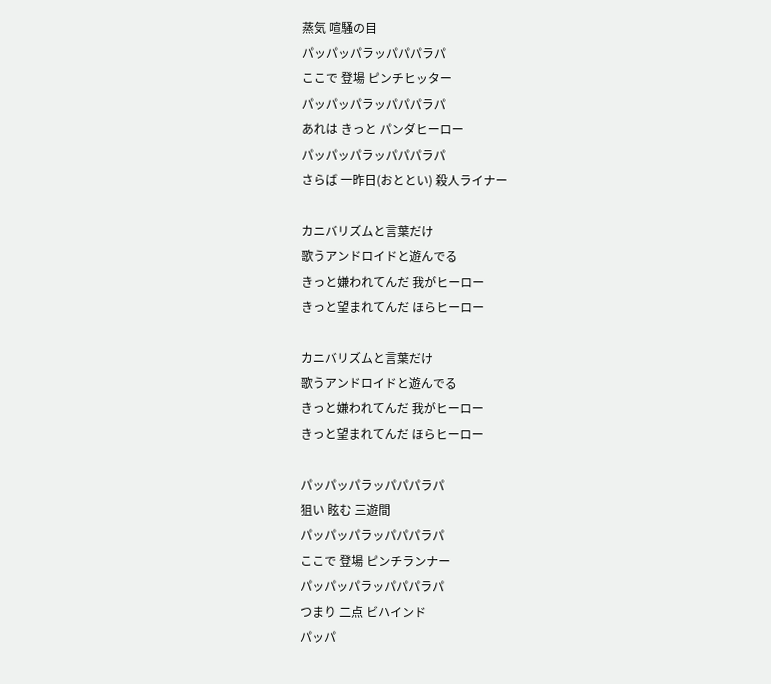蒸気 喧騒の目
パッパッパラッパパパラパ
ここで 登場 ピンチヒッター
パッパッパラッパパパラパ
あれは きっと パンダヒーロー
パッパッパラッパパパラパ
さらば 一昨日(おととい) 殺人ライナー

カニバリズムと言葉だけ
歌うアンドロイドと遊んでる
きっと嫌われてんだ 我がヒーロー
きっと望まれてんだ ほらヒーロー

カニバリズムと言葉だけ
歌うアンドロイドと遊んでる
きっと嫌われてんだ 我がヒーロー
きっと望まれてんだ ほらヒーロー

パッパッパラッパパパラパ
狙い 眩む 三遊間
パッパッパラッパパパラパ
ここで 登場 ピンチランナー
パッパッパラッパパパラパ
つまり 二点 ビハインド
パッパ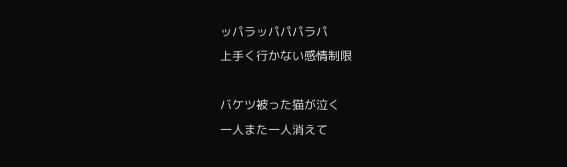ッパラッパパパラパ
上手く行かない感情制限

バケツ被った猫が泣く
一人また一人消えて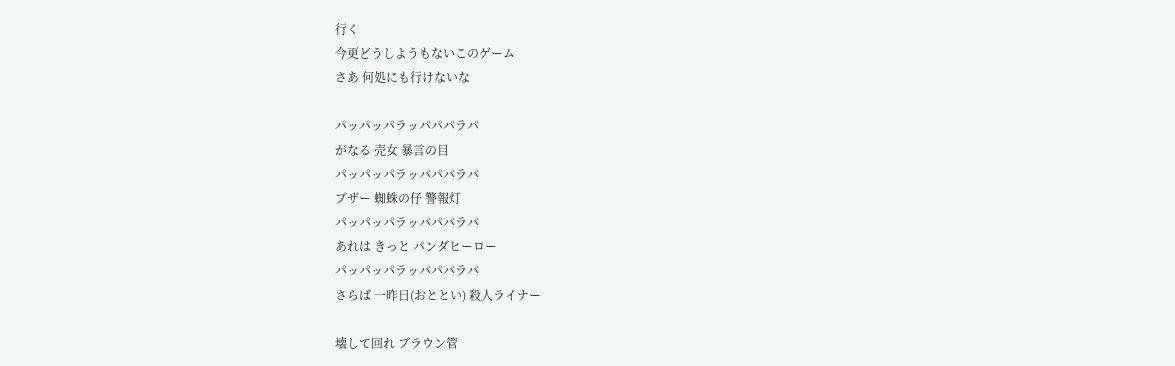行く
今更どうしようもないこのゲーム
さあ 何処にも行けないな

パッパッパラッパパパラパ
がなる 売女 暴言の目
パッパッパラッパパパラパ
ブザー 蜘蛛の仔 警報灯
パッパッパラッパパパラパ
あれは きっと パンダヒーロー
パッパッパラッパパパラパ
さらば 一昨日(おととい) 殺人ライナー

壊して回れ ブラウン管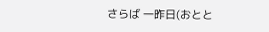さらば 一昨日(おとと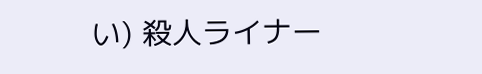い) 殺人ライナー